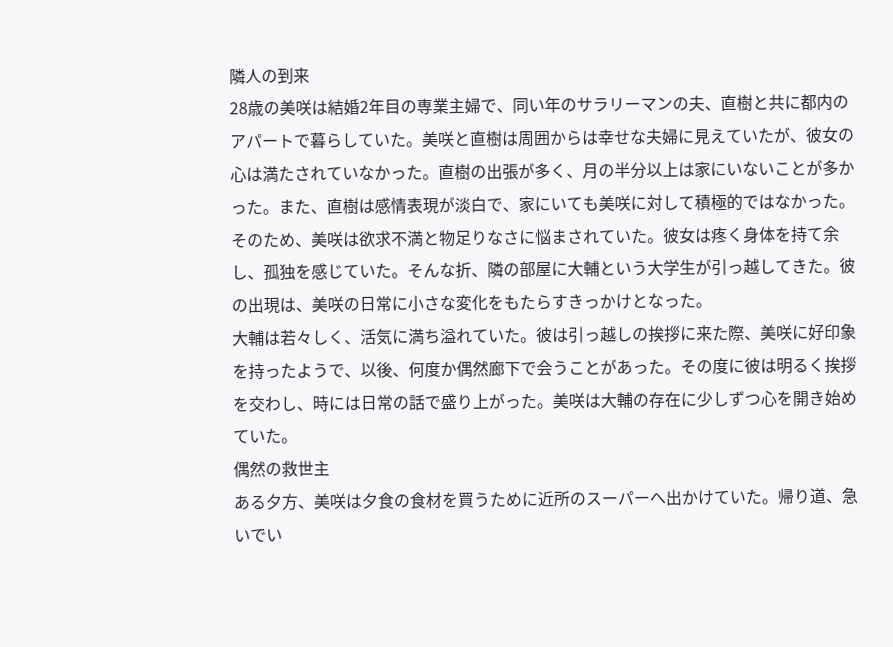隣人の到来
28歳の美咲は結婚2年目の専業主婦で、同い年のサラリーマンの夫、直樹と共に都内のアパートで暮らしていた。美咲と直樹は周囲からは幸せな夫婦に見えていたが、彼女の心は満たされていなかった。直樹の出張が多く、月の半分以上は家にいないことが多かった。また、直樹は感情表現が淡白で、家にいても美咲に対して積極的ではなかった。
そのため、美咲は欲求不満と物足りなさに悩まされていた。彼女は疼く身体を持て余し、孤独を感じていた。そんな折、隣の部屋に大輔という大学生が引っ越してきた。彼の出現は、美咲の日常に小さな変化をもたらすきっかけとなった。
大輔は若々しく、活気に満ち溢れていた。彼は引っ越しの挨拶に来た際、美咲に好印象を持ったようで、以後、何度か偶然廊下で会うことがあった。その度に彼は明るく挨拶を交わし、時には日常の話で盛り上がった。美咲は大輔の存在に少しずつ心を開き始めていた。
偶然の救世主
ある夕方、美咲は夕食の食材を買うために近所のスーパーへ出かけていた。帰り道、急いでい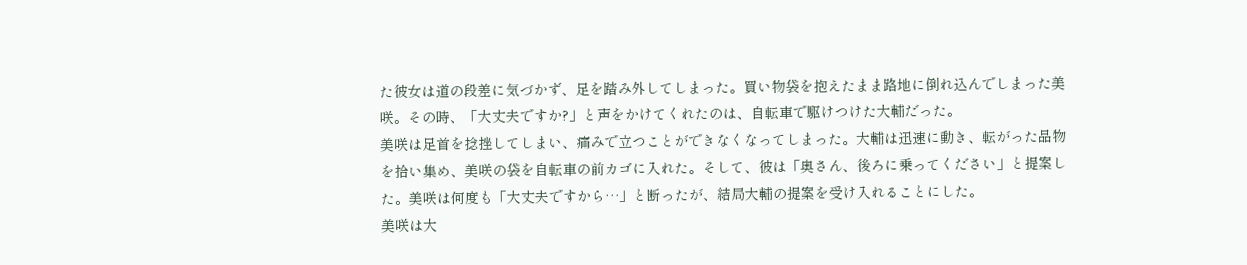た彼女は道の段差に気づかず、足を踏み外してしまった。買い物袋を抱えたまま路地に倒れ込んでしまった美咲。その時、「大丈夫ですか?」と声をかけてくれたのは、自転車で駆けつけた大輔だった。
美咲は足首を捻挫してしまい、痛みで立つことができなくなってしまった。大輔は迅速に動き、転がった品物を拾い集め、美咲の袋を自転車の前カゴに入れた。そして、彼は「奥さん、後ろに乗ってください」と提案した。美咲は何度も「大丈夫ですから…」と断ったが、結局大輔の提案を受け入れることにした。
美咲は大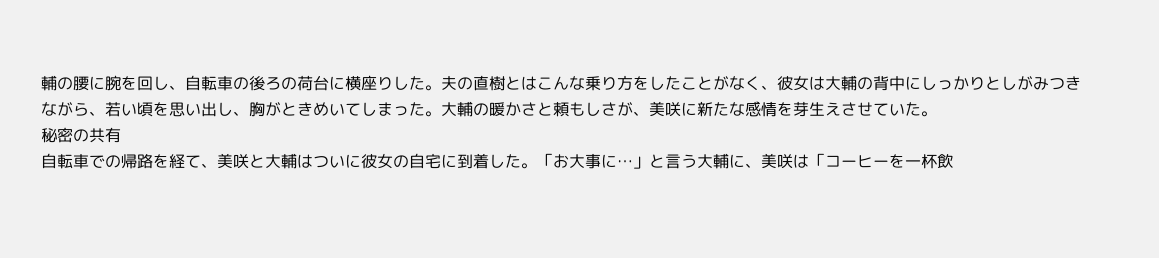輔の腰に腕を回し、自転車の後ろの荷台に横座りした。夫の直樹とはこんな乗り方をしたことがなく、彼女は大輔の背中にしっかりとしがみつきながら、若い頃を思い出し、胸がときめいてしまった。大輔の暖かさと頼もしさが、美咲に新たな感情を芽生えさせていた。
秘密の共有
自転車での帰路を経て、美咲と大輔はついに彼女の自宅に到着した。「お大事に…」と言う大輔に、美咲は「コーヒーを一杯飲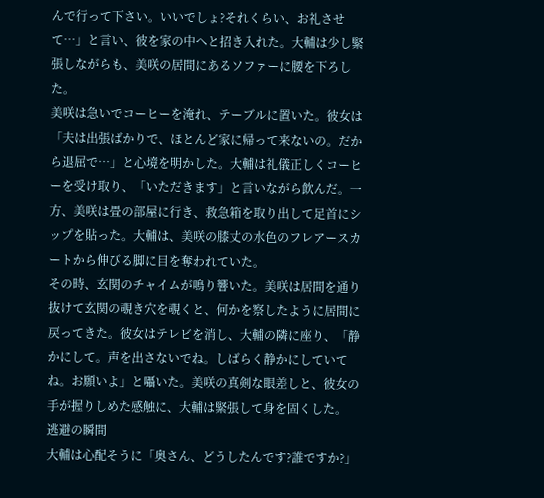んで行って下さい。いいでしょ?それくらい、お礼させて…」と言い、彼を家の中へと招き入れた。大輔は少し緊張しながらも、美咲の居間にあるソファーに腰を下ろした。
美咲は急いでコーヒーを淹れ、テーブルに置いた。彼女は「夫は出張ばかりで、ほとんど家に帰って来ないの。だから退屈で…」と心境を明かした。大輔は礼儀正しくコーヒーを受け取り、「いただきます」と言いながら飲んだ。一方、美咲は畳の部屋に行き、救急箱を取り出して足首にシップを貼った。大輔は、美咲の膝丈の水色のフレアースカートから伸びる脚に目を奪われていた。
その時、玄関のチャイムが鳴り響いた。美咲は居間を通り抜けて玄関の覗き穴を覗くと、何かを察したように居間に戻ってきた。彼女はテレビを消し、大輔の隣に座り、「静かにして。声を出さないでね。しばらく静かにしていてね。お願いよ」と囁いた。美咲の真剣な眼差しと、彼女の手が握りしめた感触に、大輔は緊張して身を固くした。
逃避の瞬間
大輔は心配そうに「奥さん、どうしたんです?誰ですか?」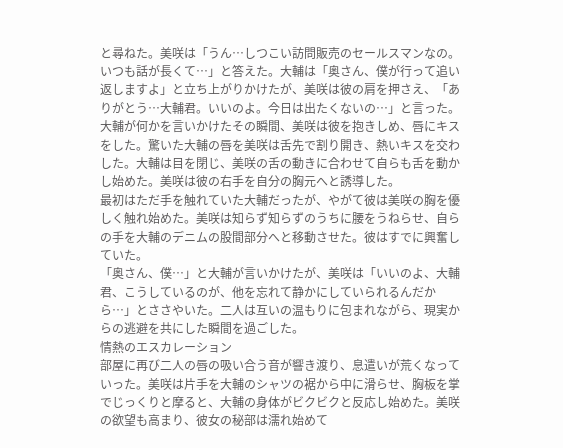と尋ねた。美咲は「うん…しつこい訪問販売のセールスマンなの。いつも話が長くて…」と答えた。大輔は「奥さん、僕が行って追い返しますよ」と立ち上がりかけたが、美咲は彼の肩を押さえ、「ありがとう…大輔君。いいのよ。今日は出たくないの…」と言った。
大輔が何かを言いかけたその瞬間、美咲は彼を抱きしめ、唇にキスをした。驚いた大輔の唇を美咲は舌先で割り開き、熱いキスを交わした。大輔は目を閉じ、美咲の舌の動きに合わせて自らも舌を動かし始めた。美咲は彼の右手を自分の胸元へと誘導した。
最初はただ手を触れていた大輔だったが、やがて彼は美咲の胸を優しく触れ始めた。美咲は知らず知らずのうちに腰をうねらせ、自らの手を大輔のデニムの股間部分へと移動させた。彼はすでに興奮していた。
「奥さん、僕…」と大輔が言いかけたが、美咲は「いいのよ、大輔君、こうしているのが、他を忘れて静かにしていられるんだから…」とささやいた。二人は互いの温もりに包まれながら、現実からの逃避を共にした瞬間を過ごした。
情熱のエスカレーション
部屋に再び二人の唇の吸い合う音が響き渡り、息遣いが荒くなっていった。美咲は片手を大輔のシャツの裾から中に滑らせ、胸板を掌でじっくりと摩ると、大輔の身体がビクビクと反応し始めた。美咲の欲望も高まり、彼女の秘部は濡れ始めて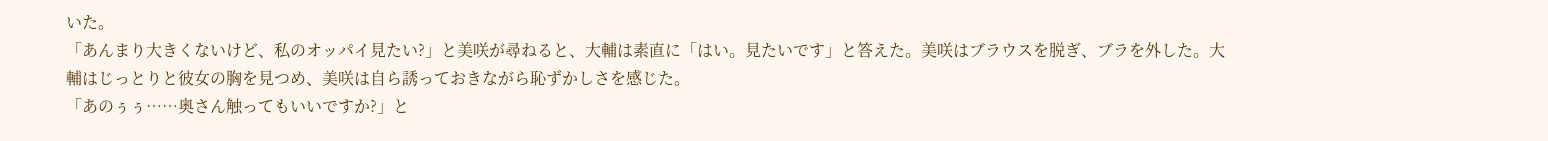いた。
「あんまり大きくないけど、私のオッパイ見たい?」と美咲が尋ねると、大輔は素直に「はい。見たいです」と答えた。美咲はブラウスを脱ぎ、ブラを外した。大輔はじっとりと彼女の胸を見つめ、美咲は自ら誘っておきながら恥ずかしさを感じた。
「あのぅぅ……奥さん触ってもいいですか?」と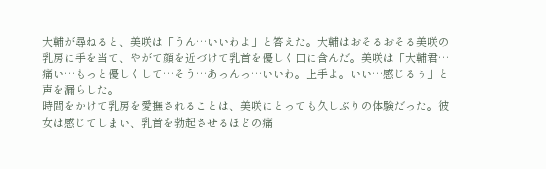大輔が尋ねると、美咲は「うん…いいわよ」と答えた。大輔はおそるおそる美咲の乳房に手を当て、やがて顔を近づけて乳首を優しく口に含んだ。美咲は「大輔君…痛い…もっと優しくして…そう…あっんっ…いいわ。上手よ。いい…感じるぅ」と声を漏らした。
時間をかけて乳房を愛撫されることは、美咲にとっても久しぶりの体験だった。彼女は感じてしまい、乳首を勃起させるほどの痛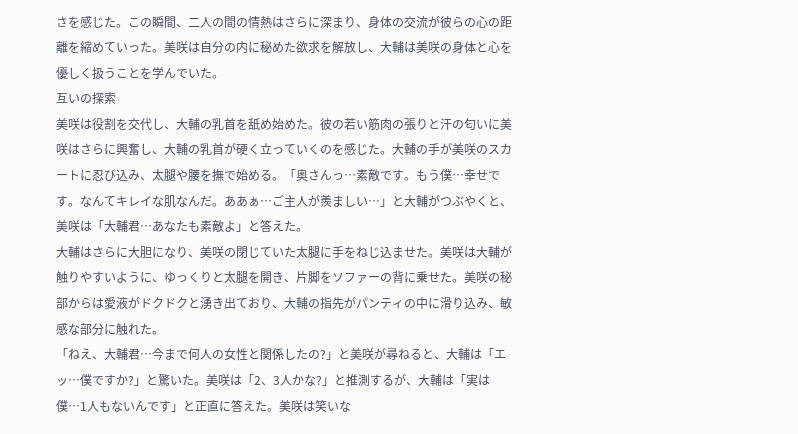さを感じた。この瞬間、二人の間の情熱はさらに深まり、身体の交流が彼らの心の距離を縮めていった。美咲は自分の内に秘めた欲求を解放し、大輔は美咲の身体と心を優しく扱うことを学んでいた。
互いの探索
美咲は役割を交代し、大輔の乳首を舐め始めた。彼の若い筋肉の張りと汗の匂いに美咲はさらに興奮し、大輔の乳首が硬く立っていくのを感じた。大輔の手が美咲のスカートに忍び込み、太腿や腰を撫で始める。「奥さんっ…素敵です。もう僕…幸せです。なんてキレイな肌なんだ。ああぁ…ご主人が羨ましい…」と大輔がつぶやくと、美咲は「大輔君…あなたも素敵よ」と答えた。
大輔はさらに大胆になり、美咲の閉じていた太腿に手をねじ込ませた。美咲は大輔が触りやすいように、ゆっくりと太腿を開き、片脚をソファーの背に乗せた。美咲の秘部からは愛液がドクドクと湧き出ており、大輔の指先がパンティの中に滑り込み、敏感な部分に触れた。
「ねえ、大輔君…今まで何人の女性と関係したの?」と美咲が尋ねると、大輔は「エッ…僕ですか?」と驚いた。美咲は「2、3人かな?」と推測するが、大輔は「実は僕…1人もないんです」と正直に答えた。美咲は笑いな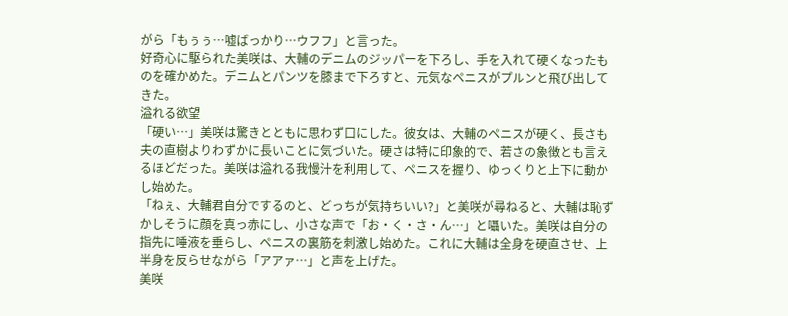がら「もぅぅ…嘘ばっかり…ウフフ」と言った。
好奇心に駆られた美咲は、大輔のデニムのジッパーを下ろし、手を入れて硬くなったものを確かめた。デニムとパンツを膝まで下ろすと、元気なペニスがプルンと飛び出してきた。
溢れる欲望
「硬い…」美咲は驚きとともに思わず口にした。彼女は、大輔のペニスが硬く、長さも夫の直樹よりわずかに長いことに気づいた。硬さは特に印象的で、若さの象徴とも言えるほどだった。美咲は溢れる我慢汁を利用して、ペニスを握り、ゆっくりと上下に動かし始めた。
「ねぇ、大輔君自分でするのと、どっちが気持ちいい?」と美咲が尋ねると、大輔は恥ずかしそうに顔を真っ赤にし、小さな声で「お・く・さ・ん…」と囁いた。美咲は自分の指先に唾液を垂らし、ペニスの裏筋を刺激し始めた。これに大輔は全身を硬直させ、上半身を反らせながら「アアァ…」と声を上げた。
美咲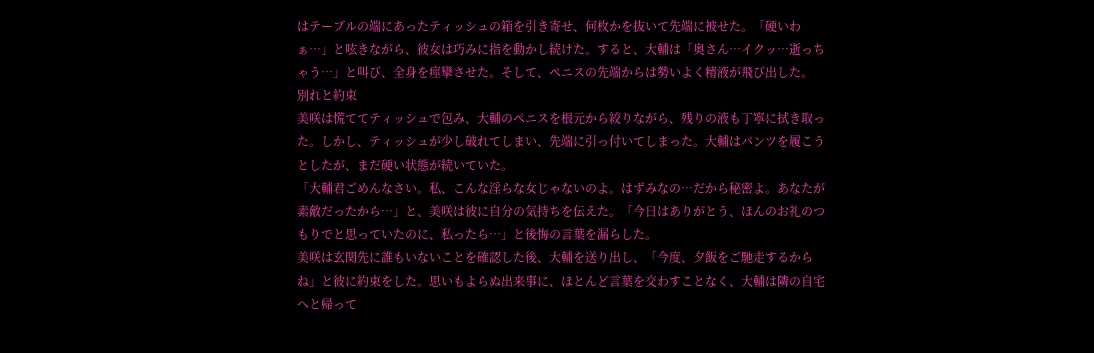はテーブルの端にあったティッシュの箱を引き寄せ、何枚かを抜いて先端に被せた。「硬いわぁ…」と呟きながら、彼女は巧みに指を動かし続けた。すると、大輔は「奥さん…イクッ…逝っちゃう…」と叫び、全身を痙攣させた。そして、ペニスの先端からは勢いよく精液が飛び出した。
別れと約束
美咲は慌ててティッシュで包み、大輔のペニスを根元から絞りながら、残りの液も丁寧に拭き取った。しかし、ティッシュが少し破れてしまい、先端に引っ付いてしまった。大輔はパンツを履こうとしたが、まだ硬い状態が続いていた。
「大輔君ごめんなさい。私、こんな淫らな女じゃないのよ。はずみなの…だから秘密よ。あなたが素敵だったから…」と、美咲は彼に自分の気持ちを伝えた。「今日はありがとう、ほんのお礼のつもりでと思っていたのに、私ったら…」と後悔の言葉を漏らした。
美咲は玄関先に誰もいないことを確認した後、大輔を送り出し、「今度、夕飯をご馳走するからね」と彼に約束をした。思いもよらぬ出来事に、ほとんど言葉を交わすことなく、大輔は隣の自宅へと帰って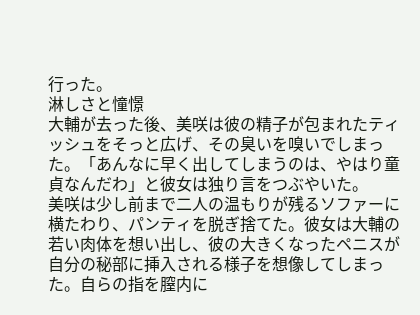行った。
淋しさと憧憬
大輔が去った後、美咲は彼の精子が包まれたティッシュをそっと広げ、その臭いを嗅いでしまった。「あんなに早く出してしまうのは、やはり童貞なんだわ」と彼女は独り言をつぶやいた。
美咲は少し前まで二人の温もりが残るソファーに横たわり、パンティを脱ぎ捨てた。彼女は大輔の若い肉体を想い出し、彼の大きくなったペニスが自分の秘部に挿入される様子を想像してしまった。自らの指を膣内に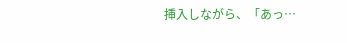挿入しながら、「あっ…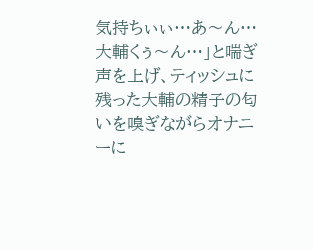気持ちぃぃ…あ〜ん…大輔くぅ〜ん…」と喘ぎ声を上げ、ティッシュに残った大輔の精子の匂いを嗅ぎながらオナニーに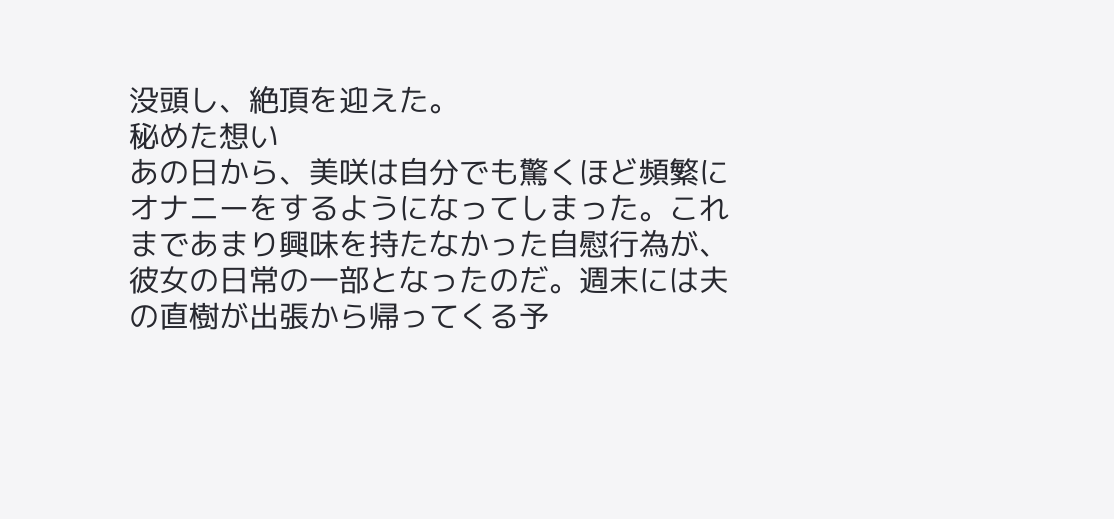没頭し、絶頂を迎えた。
秘めた想い
あの日から、美咲は自分でも驚くほど頻繁にオナニーをするようになってしまった。これまであまり興味を持たなかった自慰行為が、彼女の日常の一部となったのだ。週末には夫の直樹が出張から帰ってくる予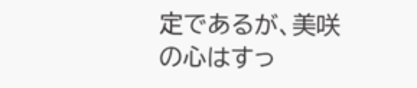定であるが、美咲の心はすっ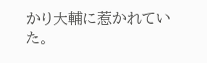かり大輔に惹かれていた。